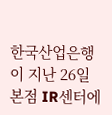한국산업은행이 지난 26일 본점 IR센터에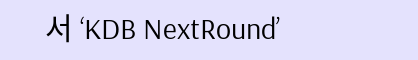서 ‘KDB NextRound’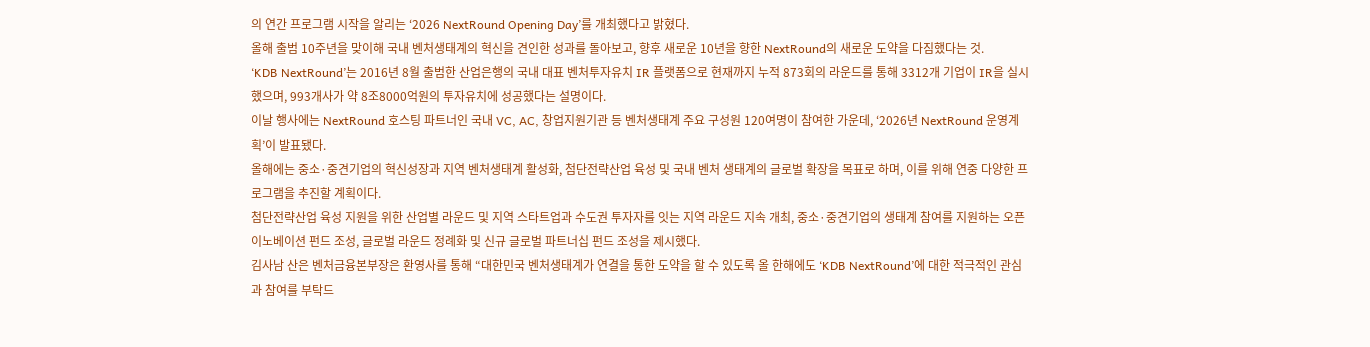의 연간 프로그램 시작을 알리는 ‘2026 NextRound Opening Day’를 개최했다고 밝혔다.
올해 출범 10주년을 맞이해 국내 벤처생태계의 혁신을 견인한 성과를 돌아보고, 향후 새로운 10년을 향한 NextRound의 새로운 도약을 다짐했다는 것.
‘KDB NextRound’는 2016년 8월 출범한 산업은행의 국내 대표 벤처투자유치 IR 플랫폼으로 현재까지 누적 873회의 라운드를 통해 3312개 기업이 IR을 실시했으며, 993개사가 약 8조8000억원의 투자유치에 성공했다는 설명이다.
이날 행사에는 NextRound 호스팅 파트너인 국내 VC, AC, 창업지원기관 등 벤처생태계 주요 구성원 120여명이 참여한 가운데, ‘2026년 NextRound 운영계획’이 발표됐다.
올해에는 중소·중견기업의 혁신성장과 지역 벤처생태계 활성화, 첨단전략산업 육성 및 국내 벤처 생태계의 글로벌 확장을 목표로 하며, 이를 위해 연중 다양한 프로그램을 추진할 계획이다.
첨단전략산업 육성 지원을 위한 산업별 라운드 및 지역 스타트업과 수도권 투자자를 잇는 지역 라운드 지속 개최, 중소·중견기업의 생태계 참여를 지원하는 오픈이노베이션 펀드 조성, 글로벌 라운드 정례화 및 신규 글로벌 파트너십 펀드 조성을 제시했다.
김사남 산은 벤처금융본부장은 환영사를 통해 “대한민국 벤처생태계가 연결을 통한 도약을 할 수 있도록 올 한해에도 ‘KDB NextRound’에 대한 적극적인 관심과 참여를 부탁드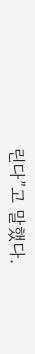린다”고 말했다.